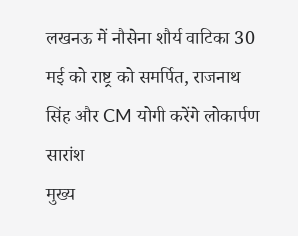लखनऊ में नौसेना शौर्य वाटिका 30 मई को राष्ट्र को समर्पित, राजनाथ सिंह और CM योगी करेंगे लोकार्पण
सारांश
मुख्य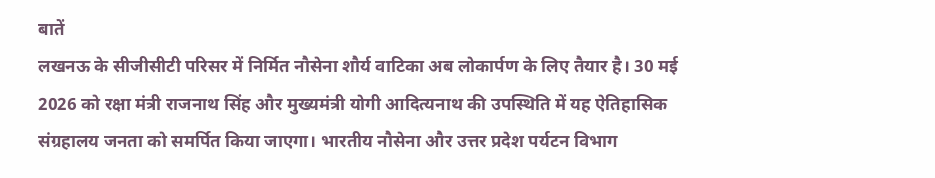बातें
लखनऊ के सीजीसीटी परिसर में निर्मित नौसेना शौर्य वाटिका अब लोकार्पण के लिए तैयार है। 30 मई 2026 को रक्षा मंत्री राजनाथ सिंह और मुख्यमंत्री योगी आदित्यनाथ की उपस्थिति में यह ऐतिहासिक संग्रहालय जनता को समर्पित किया जाएगा। भारतीय नौसेना और उत्तर प्रदेश पर्यटन विभाग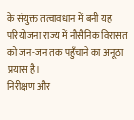के संयुक्त तत्वावधान में बनी यह परियोजना राज्य में नौसैनिक विरासत को जन-जन तक पहुँचाने का अनूठा प्रयास है।
निरीक्षण और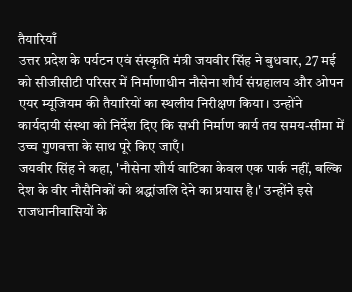तैयारियाँ
उत्तर प्रदेश के पर्यटन एवं संस्कृति मंत्री जयवीर सिंह ने बुधवार, 27 मई को सीजीसीटी परिसर में निर्माणाधीन नौसेना शौर्य संग्रहालय और ओपन एयर म्यूजियम की तैयारियों का स्थलीय निरीक्षण किया। उन्होंने कार्यदायी संस्था को निर्देश दिए कि सभी निर्माण कार्य तय समय-सीमा में उच्च गुणवत्ता के साथ पूरे किए जाएँ।
जयवीर सिंह ने कहा, 'नौसेना शौर्य वाटिका केवल एक पार्क नहीं, बल्कि देश के वीर नौसैनिकों को श्रद्धांजलि देने का प्रयास है।' उन्होंने इसे राजधानीवासियों के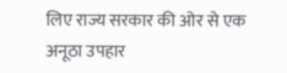लिए राज्य सरकार की ओर से एक अनूठा उपहार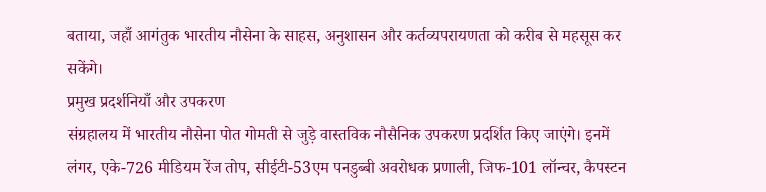बताया, जहाँ आगंतुक भारतीय नौसेना के साहस, अनुशासन और कर्तव्यपरायणता को करीब से महसूस कर सकेंगे।
प्रमुख प्रदर्शनियाँ और उपकरण
संग्रहालय में भारतीय नौसेना पोत गोमती से जुड़े वास्तविक नौसैनिक उपकरण प्रदर्शित किए जाएंगे। इनमें लंगर, एके-726 मीडियम रेंज तोप, सीईटी-53एम पनडुब्बी अवरोधक प्रणाली, जिफ-101 लॉन्चर, कैपस्टन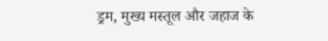ड्रम, मुख्य मस्तूल और जहाज के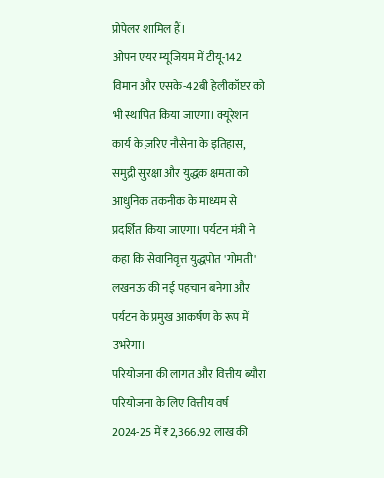प्रोपेलर शामिल हैं।
ओपन एयर म्यूजियम में टीयू-142 विमान और एसके-42बी हेलीकॉप्टर को भी स्थापित किया जाएगा। क्यूरेशन कार्य के ज़रिए नौसेना के इतिहास, समुद्री सुरक्षा और युद्धक क्षमता को आधुनिक तकनीक के माध्यम से प्रदर्शित किया जाएगा। पर्यटन मंत्री ने कहा कि सेवानिवृत्त युद्धपोत 'गोमती' लखनऊ की नई पहचान बनेगा और पर्यटन के प्रमुख आकर्षण के रूप में उभरेगा।
परियोजना की लागत और वित्तीय ब्यौरा
परियोजना के लिए वित्तीय वर्ष 2024-25 में ₹2,366.92 लाख की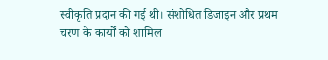स्वीकृति प्रदान की गई थी। संशोधित डिजाइन और प्रथम चरण के कार्यों को शामिल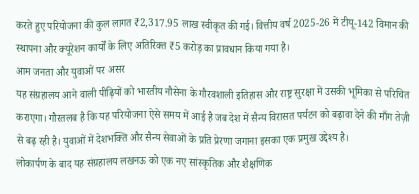करते हुए परियोजना की कुल लागत ₹2,317.95 लाख स्वीकृत की गई। वित्तीय वर्ष 2025-26 में टीयू-142 विमान की स्थापना और क्यूरेशन कार्यों के लिए अतिरिक्त ₹5 करोड़ का प्रावधान किया गया है।
आम जनता और युवाओं पर असर
यह संग्रहालय आने वाली पीढ़ियों को भारतीय नौसेना के गौरवशाली इतिहास और राष्ट्र सुरक्षा में उसकी भूमिका से परिचित कराएगा। गौरतलब है कि यह परियोजना ऐसे समय में आई है जब देश में सैन्य विरासत पर्यटन को बढ़ावा देने की माँग तेज़ी से बढ़ रही है। युवाओं में देशभक्ति और सैन्य सेवाओं के प्रति प्रेरणा जगाना इसका एक प्रमुख उद्देश्य है।
लोकार्पण के बाद यह संग्रहालय लखनऊ को एक नए सांस्कृतिक और शैक्षणिक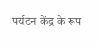पर्यटन केंद्र के रूप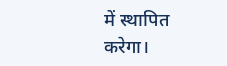में स्थापित करेगा।